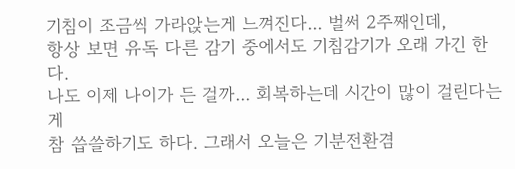기침이 조금씩 가라앉는게 느껴진다... 벌써 2주째인데,
항상 보면 유독 다른 감기 중에서도 기침감기가 오래 가긴 한다.
나도 이제 나이가 든 걸까... 회복하는데 시간이 많이 걸린다는게
참 씁쓸하기도 하다. 그래서 오늘은 기분전환겸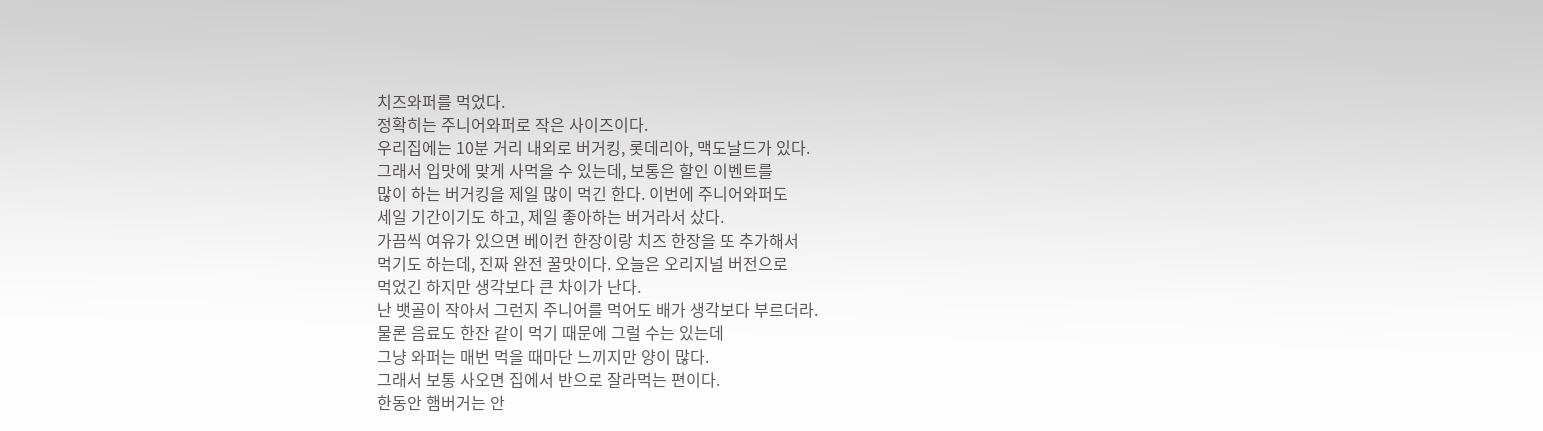치즈와퍼를 먹었다.
정확히는 주니어와퍼로 작은 사이즈이다.
우리집에는 10분 거리 내외로 버거킹, 롯데리아, 맥도날드가 있다.
그래서 입맛에 맞게 사먹을 수 있는데, 보통은 할인 이벤트를
많이 하는 버거킹을 제일 많이 먹긴 한다. 이번에 주니어와퍼도
세일 기간이기도 하고, 제일 좋아하는 버거라서 샀다.
가끔씩 여유가 있으면 베이컨 한장이랑 치즈 한장을 또 추가해서
먹기도 하는데, 진짜 완전 꿀맛이다. 오늘은 오리지널 버전으로
먹었긴 하지만 생각보다 큰 차이가 난다.
난 뱃골이 작아서 그런지 주니어를 먹어도 배가 생각보다 부르더라.
물론 음료도 한잔 같이 먹기 때문에 그럴 수는 있는데
그냥 와퍼는 매번 먹을 때마단 느끼지만 양이 많다.
그래서 보통 사오면 집에서 반으로 잘라먹는 편이다.
한동안 햄버거는 안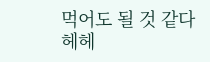먹어도 될 것 같다 헤헤